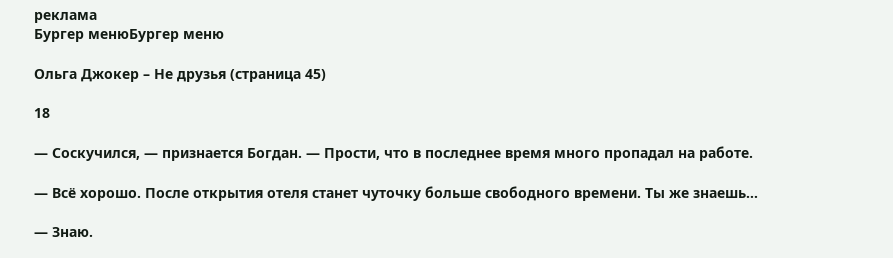реклама
Бургер менюБургер меню

Ольга Джокер – Не друзья (страница 45)

18

— Соскучился, — признается Богдан. — Прости, что в последнее время много пропадал на работе.

— Всё хорошо. После открытия отеля станет чуточку больше свободного времени. Ты же знаешь…

— Знаю.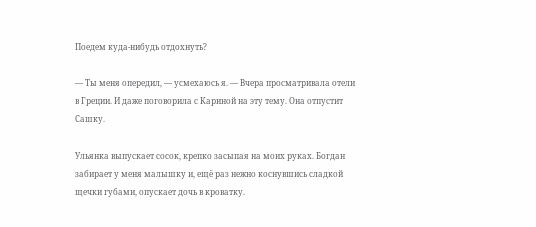Поедем куда-нибудь отдохнуть?

— Ты меня опередил, — усмехаюсь я. — Вчера просматривала отели в Греции. И даже поговорила с Кариной на эту тему. Она отпустит Сашку.

Ульянка выпускает сосок, крепко засыпая на моих руках. Богдан забирает у меня малышку и, ещё раз нежно коснувшись сладкой щечки губами, опускает дочь в кроватку.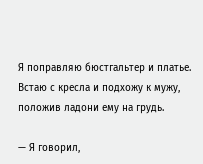Я поправляю бюстгальтер и платье. Встаю с кресла и подхожу к мужу, положив ладони ему на грудь.

— Я говорил,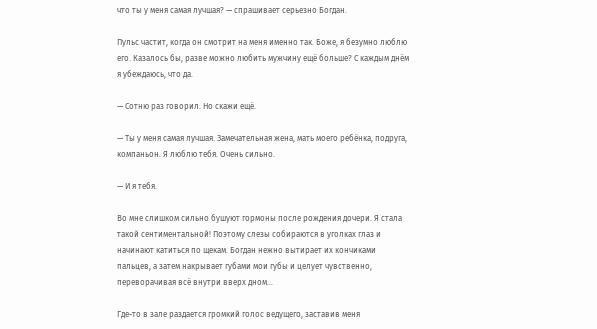что ты у меня самая лучшая? — спрашивает серьезно Богдан.

Пульс частит, когда он смотрит на меня именно так. Боже, я безумно люблю его. Казалось бы, разве можно любить мужчину ещё больше? С каждым днём я убеждаюсь, что да.

— Сотню раз говорил. Но скажи ещё.

— Ты у меня самая лучшая. Замечательная жена, мать моего ребёнка, подруга, компаньон. Я люблю тебя. Очень сильно.

— И я тебя.

Во мне слишком сильно бушуют гормоны после рождения дочери. Я стала такой сентиментальной! Поэтому слезы собираются в уголках глаз и начинают катиться по щекам. Богдан нежно вытирает их кончиками пальцев, а затем накрывает губами мои губы и целует чувственно, переворачивая всё внутри вверх дном…

Где-то в зале раздается громкий голос ведущего, заставив меня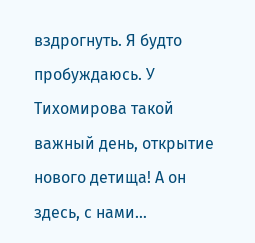вздрогнуть. Я будто пробуждаюсь. У Тихомирова такой важный день, открытие нового детища! А он здесь, с нами…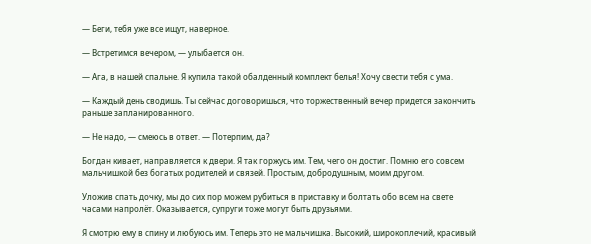— Беги, тебя уже все ищут, наверное.

— Встретимся вечером, — улыбается он.

— Ага, в нашей спальне. Я купила такой обалденный комплект белья! Хочу свести тебя с ума.

— Каждый день сводишь. Ты сейчас договоришься, что торжественный вечер придется закончить раньше запланированного.

— Не надо, — смеюсь в ответ. — Потерпим, да?

Богдан кивает, направляется к двери. Я так горжусь им. Тем, чего он достиг. Помню его совсем мальчишкой без богатых родителей и связей. Простым, добродушным, моим другом.

Уложив спать дочку, мы до сих пор можем рубиться в приставку и болтать обо всем на свете часами напролёт. Оказывается, супруги тоже могут быть друзьями.

Я смотрю ему в спину и любуюсь им. Теперь это не мальчишка. Высокий, широкоплечий, красивый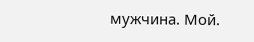мужчина. Мой.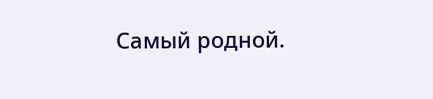Самый родной.